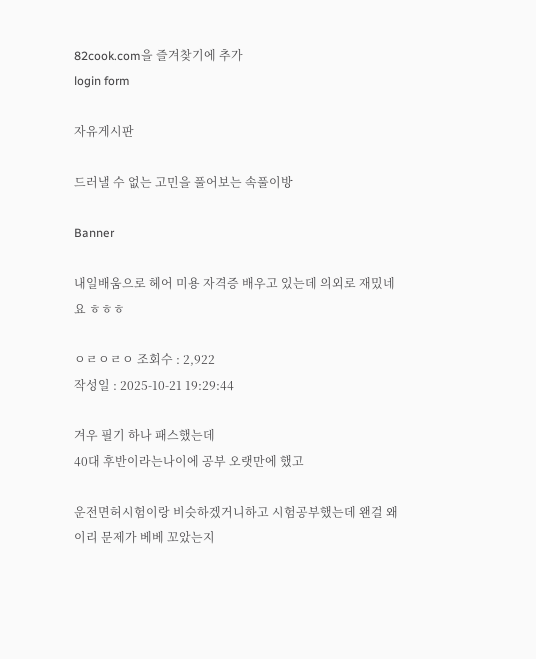82cook.com을 즐겨찾기에 추가
login form

자유게시판

드러낼 수 없는 고민을 풀어보는 속풀이방

Banner

내일배움으로 헤어 미용 자격증 배우고 있는데 의외로 재밌네요 ㅎㅎㅎ

ㅇㄹㅇㄹㅇ 조회수 : 2,922
작성일 : 2025-10-21 19:29:44

겨우 필기 하나 패스했는데
40대 후반이라는나이에 공부 오랫만에 했고

운전면허시험이랑 비슷하겠거니하고 시험공부했는데 왠걸 왜이리 문제가 베베 꼬았는지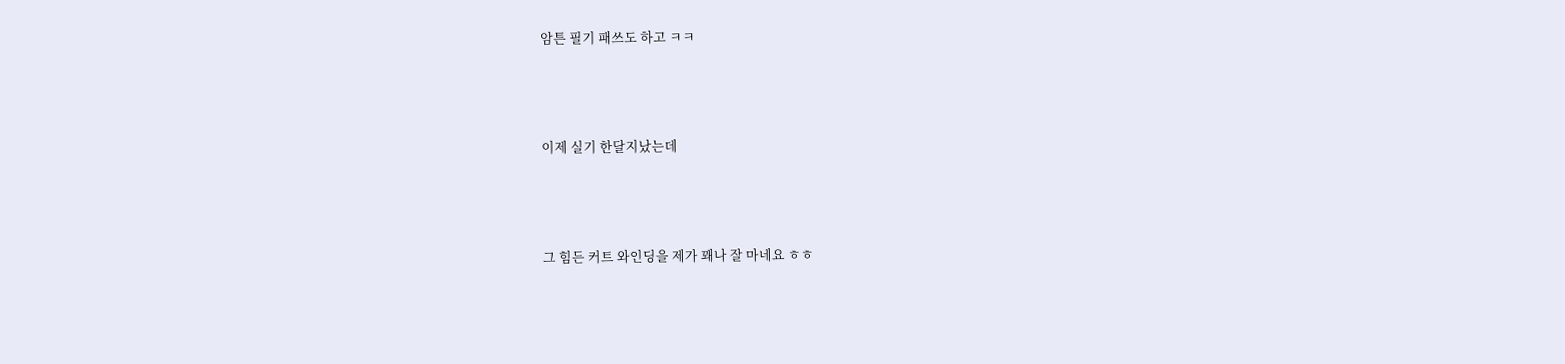암튼 필기 패쓰도 하고 ㅋㅋ



이제 실기 한달지났는데



그 힘든 커트 와인딩을 제가 꽤나 잘 마네요 ㅎㅎ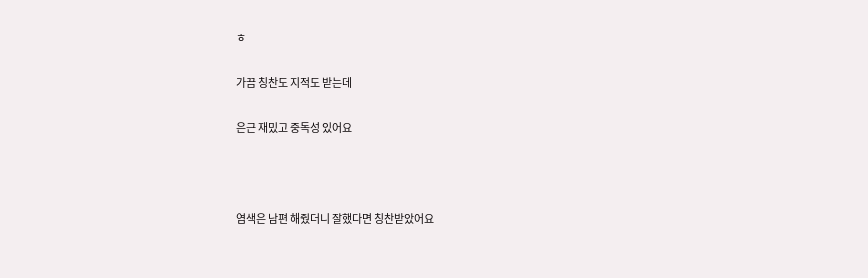ㅎ

가끔 칭찬도 지적도 받는데

은근 재밌고 중독성 있어요



염색은 남편 해줬더니 잘했다면 칭찬받았어요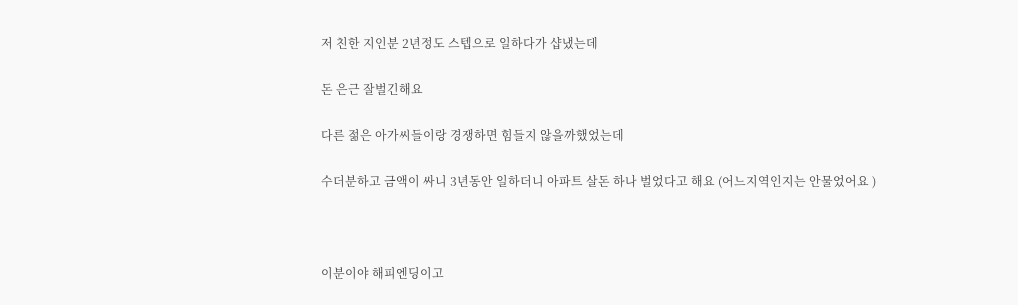저 친한 지인분 2년정도 스텝으로 일하다가 샵냈는데

돈 은근 잘벌긴해요

다른 젊은 아가씨들이랑 경쟁하면 힘들지 않을까했었는데

수더분하고 금액이 싸니 3년동안 일하더니 아파트 살돈 하나 벌었다고 해요 (어느지역인지는 안물었어요 )



이분이야 해피엔딩이고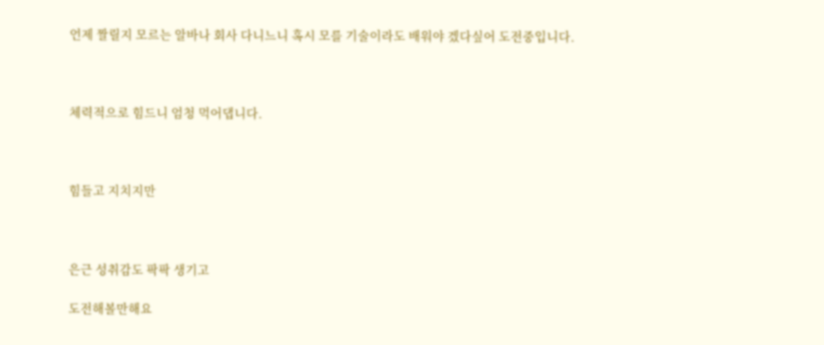언제 짤릴지 모르는 알바나 회사 다니느니 혹시 모를 기술이라도 배워야 겠다싶어 도전중입니다.



체력적으로 힘드니 엄청 먹어댑니다.



힘들고 지치지만



은근 성취감도 팍팍 생기고

도전해볼만해요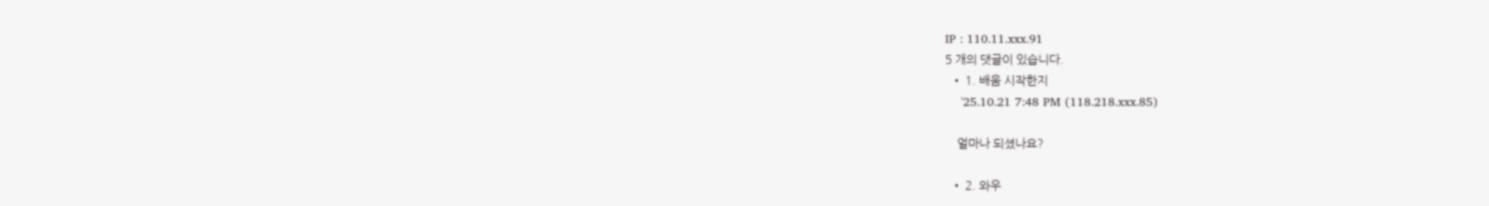IP : 110.11.xxx.91
5 개의 댓글이 있습니다.
  • 1. 배움 시작한지
    '25.10.21 7:48 PM (118.218.xxx.85)

    얼마나 되셨나요?

  • 2. 와우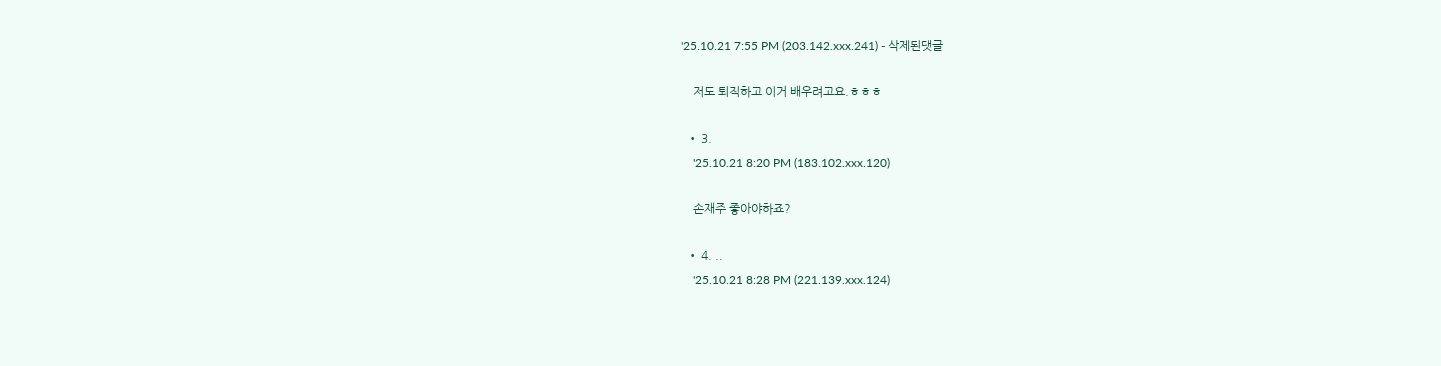'25.10.21 7:55 PM (203.142.xxx.241) - 삭제된댓글

    저도 퇴직하고 이거 배우려고요.ㅎㅎㅎ

  • 3.
    '25.10.21 8:20 PM (183.102.xxx.120)

    손재주 좋아야하죠?

  • 4. ..
    '25.10.21 8:28 PM (221.139.xxx.124)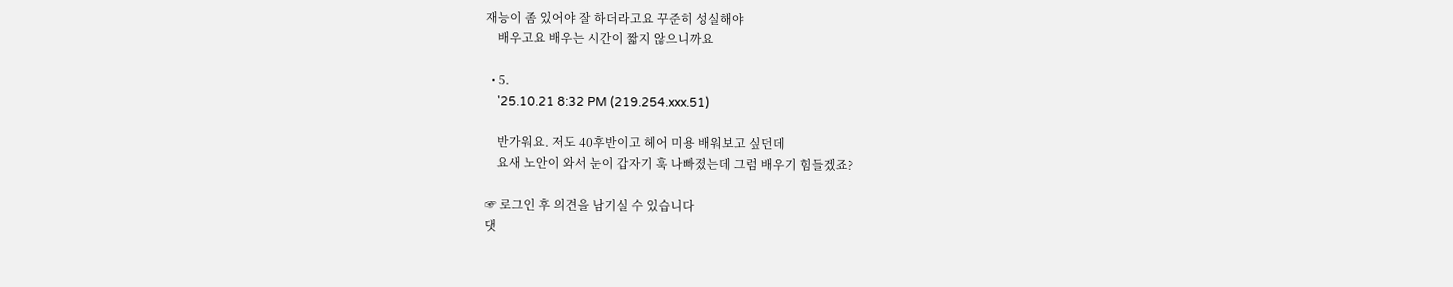재능이 좀 있어야 잘 하더라고요 꾸준히 성실해야
    배우고요 배우는 시간이 짧지 않으니까요

  • 5.
    '25.10.21 8:32 PM (219.254.xxx.51)

    반가워요. 저도 40후반이고 헤어 미용 배워보고 싶던데
    요새 노안이 와서 눈이 갑자기 훅 나빠졌는데 그럼 배우기 힘들겠죠?

☞ 로그인 후 의견을 남기실 수 있습니다
댓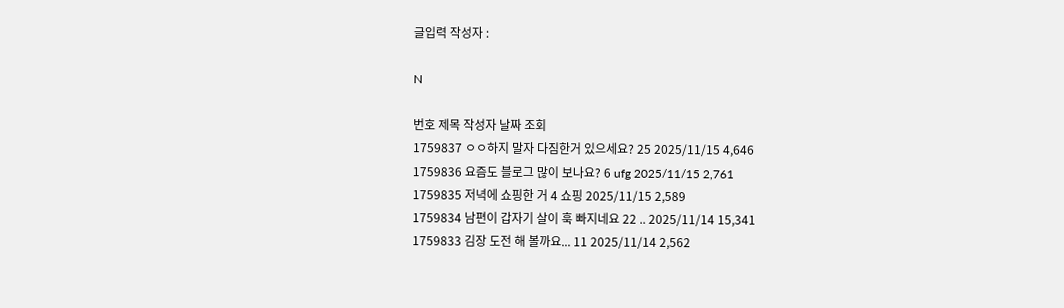글입력 작성자 :

N

번호 제목 작성자 날짜 조회
1759837 ㅇㅇ하지 말자 다짐한거 있으세요? 25 2025/11/15 4,646
1759836 요즘도 블로그 많이 보나요? 6 ufg 2025/11/15 2,761
1759835 저녁에 쇼핑한 거 4 쇼핑 2025/11/15 2,589
1759834 남편이 갑자기 살이 훅 빠지네요 22 .. 2025/11/14 15,341
1759833 김장 도전 해 볼까요... 11 2025/11/14 2,562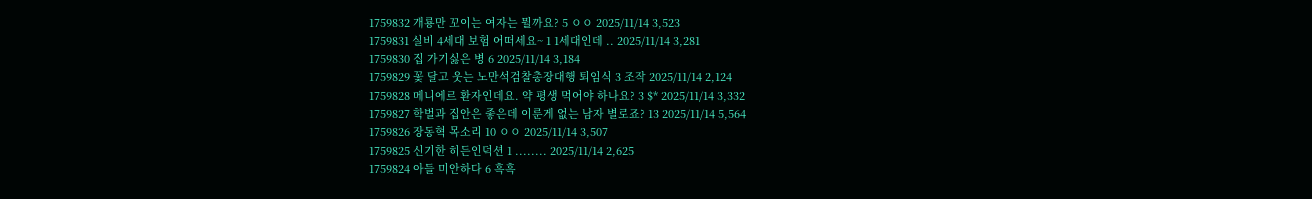1759832 개룡만 꼬이는 여자는 뭘까요? 5 ㅇㅇ 2025/11/14 3,523
1759831 실비 4세대 보험 어떠세요~ 1 1세대인데 .. 2025/11/14 3,281
1759830 집 가기싫은 병 6 2025/11/14 3,184
1759829 꽃 달고 웃는 노만석검찰총장대행 퇴임식 3 조작 2025/11/14 2,124
1759828 메니에르 환자인데요. 약 평생 먹어야 하나요? 3 $* 2025/11/14 3,332
1759827 학벌과 집안은 좋은데 이룬게 없는 남자 별로죠? 13 2025/11/14 5,564
1759826 장동혁 목소리 10 ㅇㅇ 2025/11/14 3,507
1759825 신기한 히든인덕션 1 ........ 2025/11/14 2,625
1759824 아들 미안하다 6 흑흑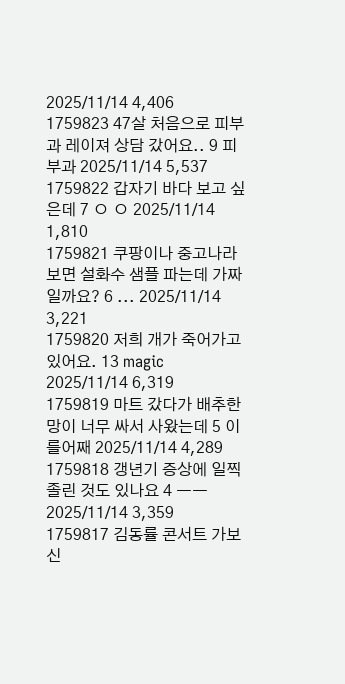2025/11/14 4,406
1759823 47살 처음으로 피부과 레이져 상담 갔어요.. 9 피부과 2025/11/14 5,537
1759822 갑자기 바다 보고 싶은데 7 ㅇ ㅇ 2025/11/14 1,810
1759821 쿠팡이나 중고나라보면 설화수 샘플 파는데 가짜일까요? 6 ... 2025/11/14 3,221
1759820 저희 개가 죽어가고 있어요. 13 magic 2025/11/14 6,319
1759819 마트 갔다가 배추한망이 너무 싸서 사왔는데 5 이를어째 2025/11/14 4,289
1759818 갱년기 증상에 일찍 졸린 것도 있나요 4 ㅡㅡ 2025/11/14 3,359
1759817 김동률 콘서트 가보신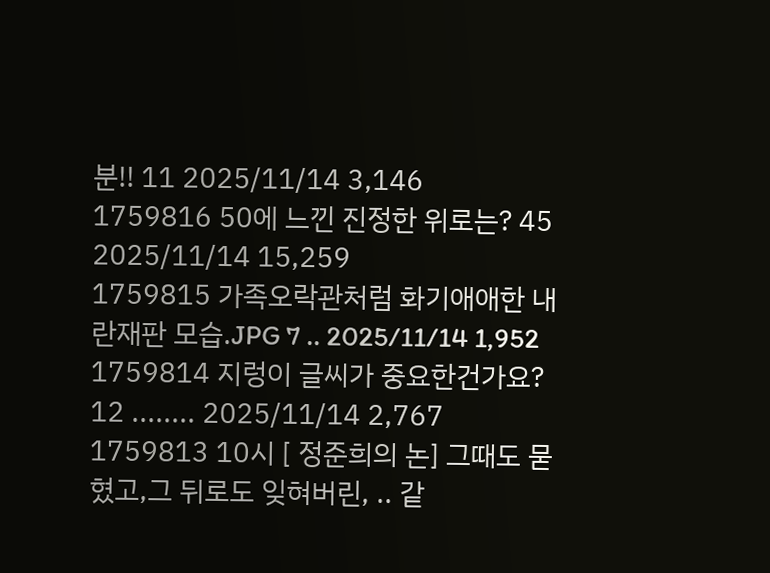분!! 11 2025/11/14 3,146
1759816 50에 느낀 진정한 위로는? 45 2025/11/14 15,259
1759815 가족오락관처럼 화기애애한 내란재판 모습.JPG 7 .. 2025/11/14 1,952
1759814 지렁이 글씨가 중요한건가요? 12 ........ 2025/11/14 2,767
1759813 10시 [ 정준희의 논] 그때도 묻혔고,그 뒤로도 잊혀버린, .. 같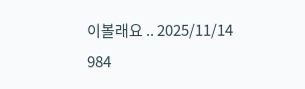이볼래요 .. 2025/11/14 984